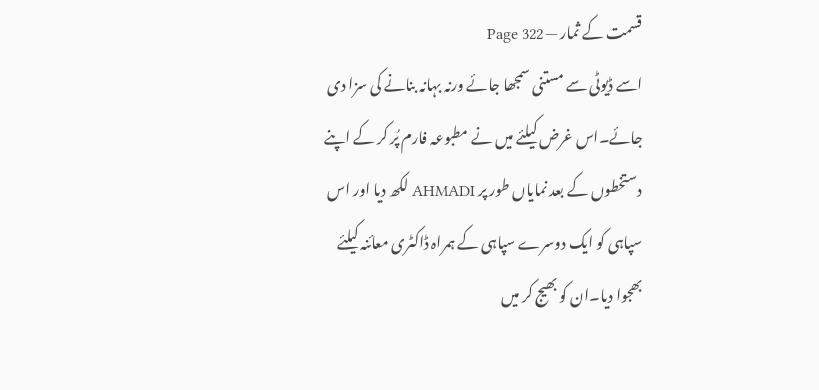قسمت کے ثمار — Page 322
اسے ڈیوٹی سے مستنی سمجھا جائے ورنہ بہانہ بنانے کی سزا دی جائے۔اس غرض کیلئے میں نے مطبوعہ فارم پُر کر کے اپنے دستخطوں کے بعد نمایاں طور پر AHMADI لکھ دیا اور اس سپاہی کو ایک دوسرے سپاہی کے ہمراہ ڈاکٹری معائنہ کیلئے بھجوا دیا۔ان کو بھیج کر میں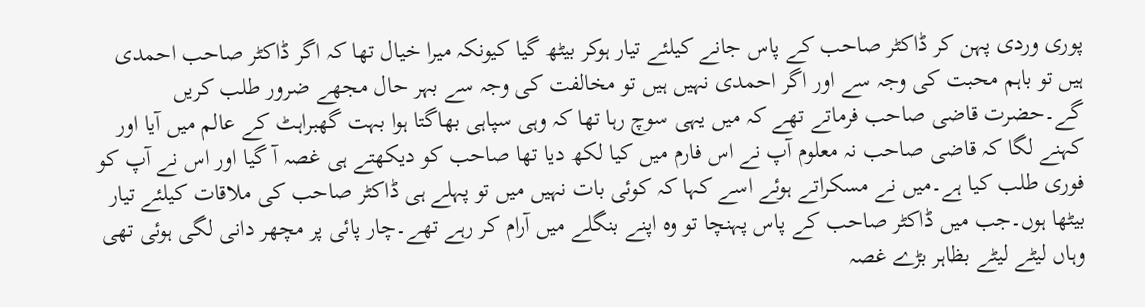پوری وردی پہن کر ڈاکٹر صاحب کے پاس جانے کیلئے تیار ہوکر بیٹھ گیا کیونکہ میرا خیال تھا کہ اگر ڈاکٹر صاحب احمدی ہیں تو باہم محبت کی وجہ سے اور اگر احمدی نہیں ہیں تو مخالفت کی وجہ سے بہر حال مجھے ضرور طلب کریں گے۔حضرت قاضی صاحب فرماتے تھے کہ میں یہی سوچ رہا تھا کہ وہی سپاہی بھاگتا ہوا بہت گھبراہٹ کے عالم میں آیا اور کہنے لگا کہ قاضی صاحب نہ معلوم آپ نے اس فارم میں کیا لکھ دیا تھا صاحب کو دیکھتے ہی غصہ آ گیا اور اس نے آپ کو فوری طلب کیا ہے۔میں نے مسکراتے ہوئے اسے کہا کہ کوئی بات نہیں میں تو پہلے ہی ڈاکٹر صاحب کی ملاقات کیلئے تیار بیٹھا ہوں۔جب میں ڈاکٹر صاحب کے پاس پہنچا تو وہ اپنے بنگلے میں آرام کر رہے تھے۔چار پائی پر مچھر دانی لگی ہوئی تھی وہاں لیٹے لیٹے بظاہر بڑے غصہ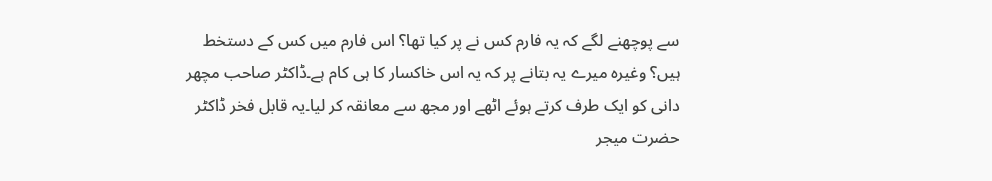سے پوچھنے لگے کہ یہ فارم کس نے پر کیا تھا؟ اس فارم میں کس کے دستخط ہیں؟ وغیرہ میرے یہ بتانے پر کہ یہ اس خاکسار کا ہی کام ہے۔ڈاکٹر صاحب مچھر دانی کو ایک طرف کرتے ہوئے اٹھے اور مجھ سے معانقہ کر لیا۔یہ قابل فخر ڈاکٹر حضرت میجر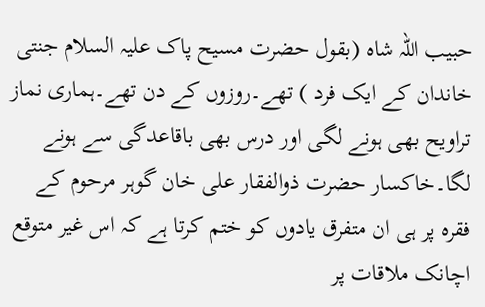حبیب اللہ شاہ (بقول حضرت مسیح پاک علیہ السلام جنتی خاندان کے ایک فرد ) تھے۔روزوں کے دن تھے۔ہماری نماز تراویح بھی ہونے لگی اور درس بھی باقاعدگی سے ہونے لگا۔خاکسار حضرت ذوالفقار علی خان گوہر مرحوم کے فقرہ پر ہی ان متفرق یادوں کو ختم کرتا ہے کہ اس غیر متوقع اچانک ملاقات پر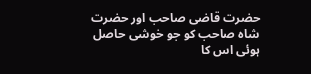حضرت قاضی صاحب اور حضرت شاہ صاحب کو جو خوشی حاصل ہوئی اس کا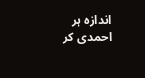اندازہ ہر احمدی کر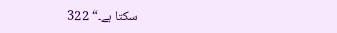سکتا ہے۔“ 322